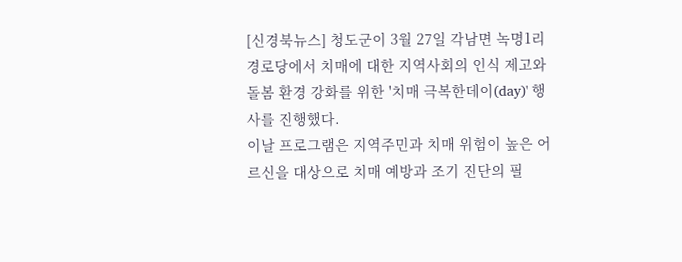[신경북뉴스] 청도군이 3월 27일 각남면 녹명1리 경로당에서 치매에 대한 지역사회의 인식 제고와 돌봄 환경 강화를 위한 '치매 극복한데이(day)' 행사를 진행했다.
이날 프로그램은 지역주민과 치매 위험이 높은 어르신을 대상으로 치매 예방과 조기 진단의 필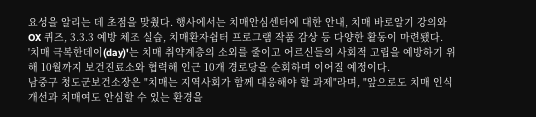요성을 알리는 데 초점을 맞췄다. 행사에서는 치매안심센터에 대한 안내, 치매 바로알기 강의와 OX 퀴즈, 3.3.3 예방 체조 실습, 치매환자쉼터 프로그램 작품 감상 등 다양한 활동이 마련됐다.
'치매 극복한데이(day)'는 치매 취약계층의 소외를 줄이고 어르신들의 사회적 고립을 예방하기 위해 10월까지 보건진료소와 협력해 인근 10개 경로당을 순회하며 이어질 예정이다.
남중구 청도군보건소장은 "치매는 지역사회가 함께 대응해야 할 과제"라며, "앞으로도 치매 인식 개선과 치매여도 안심할 수 있는 환경을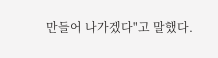만들어 나가겠다"고 말했다.